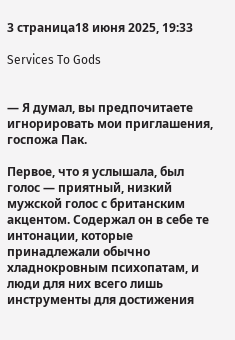3 страница18 июня 2025, 19:33

Services To Gods


— Я думал, вы предпочитаете игнорировать мои приглашения, госпожа Пак.

Первое, что я услышала, был голос — приятный, низкий мужской голос с британским акцентом. Содержал он в себе те интонации, которые принадлежали обычно хладнокровным психопатам, и люди для них всего лишь инструменты для достижения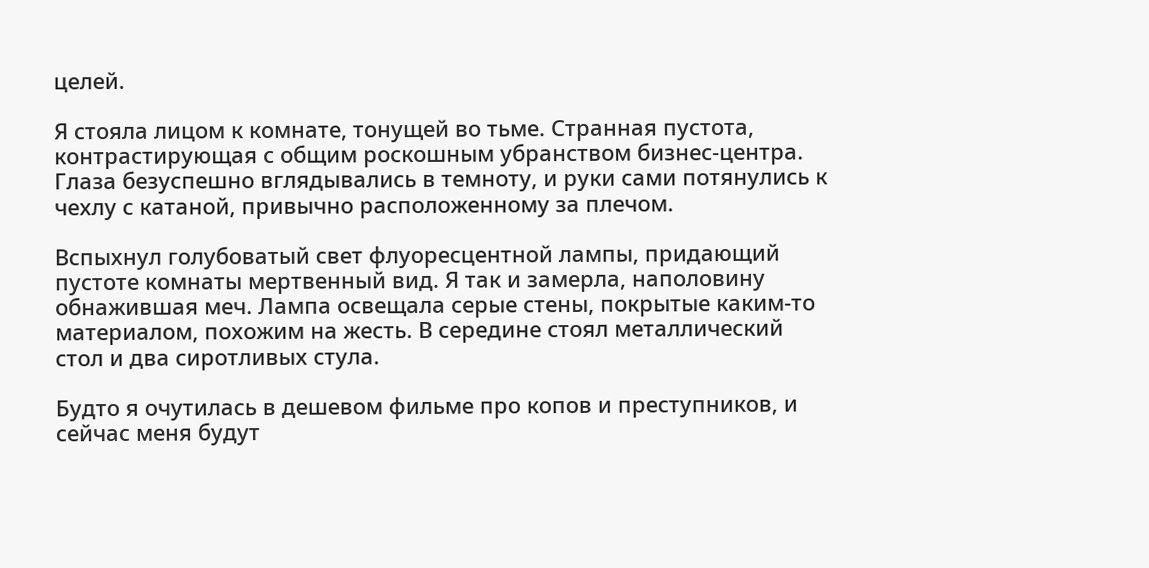целей.

Я стояла лицом к комнате, тонущей во тьме. Странная пустота, контрастирующая с общим роскошным убранством бизнес-центра. Глаза безуспешно вглядывались в темноту, и руки сами потянулись к чехлу с катаной, привычно расположенному за плечом.

Вспыхнул голубоватый свет флуоресцентной лампы, придающий пустоте комнаты мертвенный вид. Я так и замерла, наполовину обнажившая меч. Лампа освещала серые стены, покрытые каким-то материалом, похожим на жесть. В середине стоял металлический стол и два сиротливых стула.

Будто я очутилась в дешевом фильме про копов и преступников, и сейчас меня будут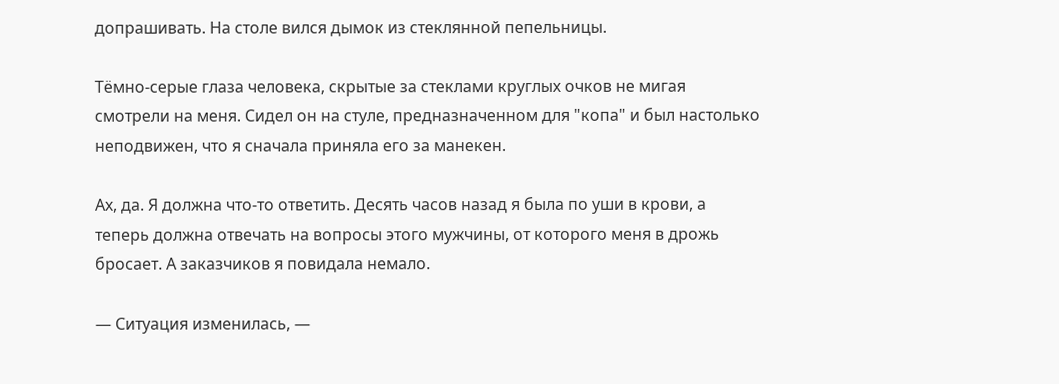допрашивать. На столе вился дымок из стеклянной пепельницы.

Тёмно-серые глаза человека, скрытые за стеклами круглых очков не мигая смотрели на меня. Сидел он на стуле, предназначенном для "копа" и был настолько неподвижен, что я сначала приняла его за манекен.

Ах, да. Я должна что-то ответить. Десять часов назад я была по уши в крови, а теперь должна отвечать на вопросы этого мужчины, от которого меня в дрожь бросает. А заказчиков я повидала немало.

— Ситуация изменилась, —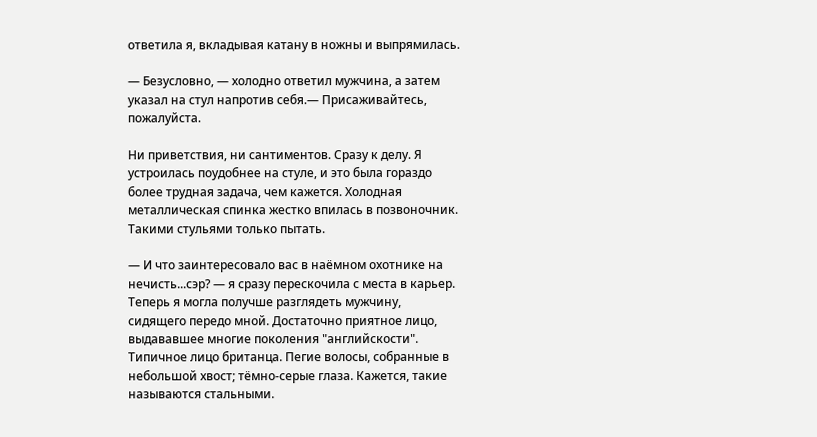ответила я, вкладывая катану в ножны и выпрямилась.

— Безусловно, — холодно ответил мужчина, а затем указал на стул напротив себя.— Присаживайтесь, пожалуйста.

Ни приветствия, ни сантиментов. Сразу к делу. Я устроилась поудобнее на стуле, и это была гораздо более трудная задача, чем кажется. Холодная металлическая спинка жестко впилась в позвоночник. Такими стульями только пытать.

— И что заинтересовало вас в наёмном охотнике на нечисть...сэр? — я сразу перескочила с места в карьер. Теперь я могла получше разглядеть мужчину, сидящего передо мной. Достаточно приятное лицо, выдававшее многие поколения "английскости". Типичное лицо британца. Пегие волосы, собранные в небольшой хвост; тёмно-серые глаза. Кажется, такие называются стальными.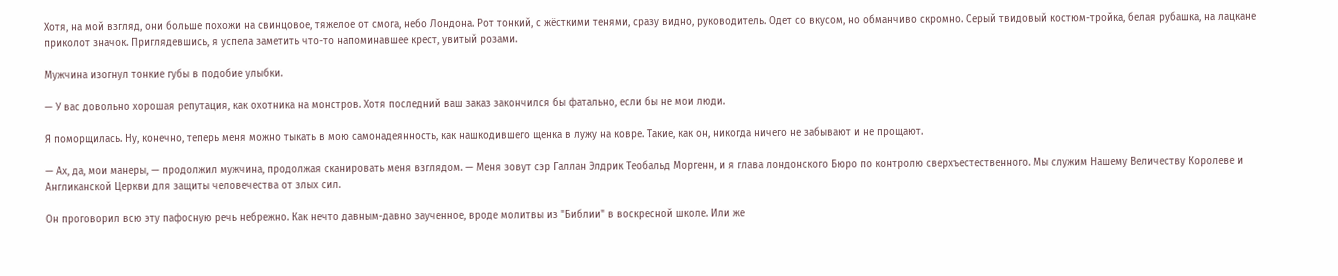Хотя, на мой взгляд, они больше похожи на свинцовое, тяжелое от смога, небо Лондона. Рот тонкий, с жёсткими тенями, сразу видно, руководитель. Одет со вкусом, но обманчиво скромно. Серый твидовый костюм-тройка, белая рубашка, на лацкане приколот значок. Приглядевшись, я успела заметить что-то напоминавшее крест, увитый розами.

Мужчина изогнул тонкие губы в подобие улыбки.

— У вас довольно хорошая репутация, как охотника на монстров. Хотя последний ваш заказ закончился бы фатально, если бы не мои люди.

Я поморщилась. Ну, конечно, теперь меня можно тыкать в мою самонадеянность, как нашкодившего щенка в лужу на ковре. Такие, как он, никогда ничего не забывают и не прощают.

— Ах, да, мои манеры, — продолжил мужчина, продолжая сканировать меня взглядом. — Меня зовут сэр Галлан Элдрик Теобальд Моргенн, и я глава лондонского Бюро по контролю сверхъестественного. Мы служим Нашему Величеству Королеве и Англиканской Церкви для защиты человечества от злых сил.

Он проговорил всю эту пафосную речь небрежно. Как нечто давным-давно заученное, вроде молитвы из "Библии" в воскресной школе. Или же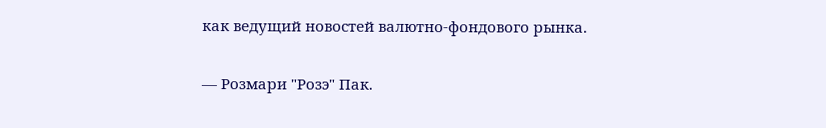как ведущий новостей валютно-фондового рынка.

— Розмари "Розэ" Пак.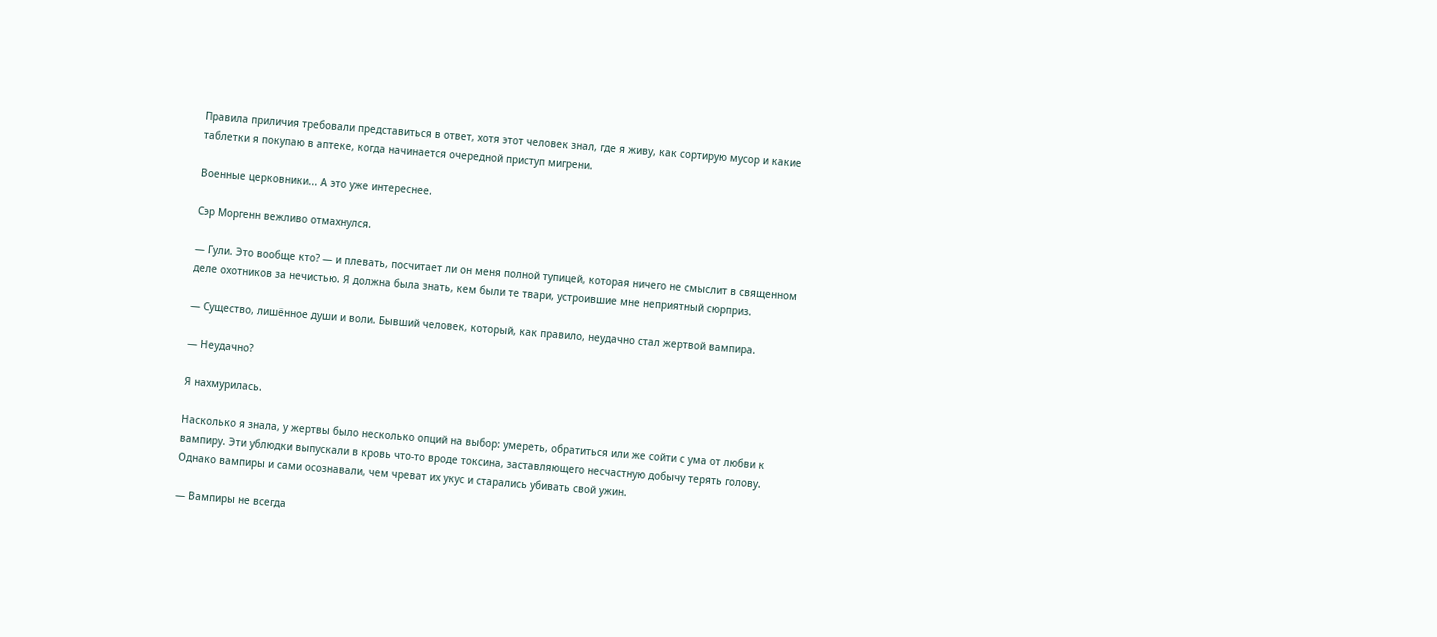Правила приличия требовали представиться в ответ, хотя этот человек знал, где я живу, как сортирую мусор и какие таблетки я покупаю в аптеке, когда начинается очередной приступ мигрени.

Военные церковники... А это уже интереснее.

Сэр Моргенн вежливо отмахнулся.

— Гули. Это вообще кто? — и плевать, посчитает ли он меня полной тупицей, которая ничего не смыслит в священном деле охотников за нечистью. Я должна была знать, кем были те твари, устроившие мне неприятный сюрприз.

— Существо, лишённое души и воли. Бывший человек, который, как правило, неудачно стал жертвой вампира.

— Неудачно?

Я нахмурилась.

Насколько я знала, у жертвы было несколько опций на выбор: умереть, обратиться или же сойти с ума от любви к вампиру. Эти ублюдки выпускали в кровь что-то вроде токсина, заставляющего несчастную добычу терять голову. Однако вампиры и сами осознавали, чем чреват их укус и старались убивать свой ужин.

— Вампиры не всегда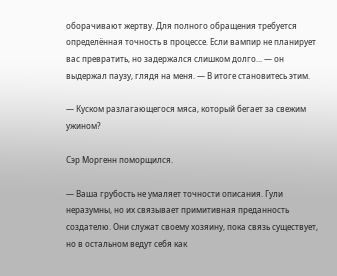оборачивают жертву. Для полного обращения требуется определённая точность в процессе. Если вампир не планирует вас превратить, но задержался слишком долго... — он выдержал паузу, глядя на меня. — В итоге становитесь этим.

— Куском разлагающегося мяса, который бегает за свежим ужином?

Сэр Моргенн поморщился.

— Ваша грубость не умаляет точности описания. Гули неразумны, но их связывает примитивная преданность создателю. Они служат своему хозяину, пока связь существует, но в остальном ведут себя как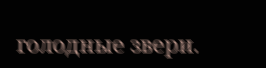голодные звери.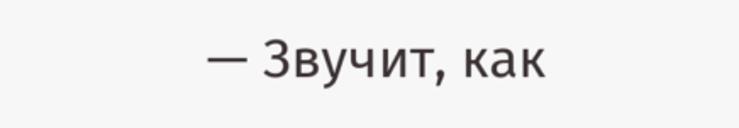— Звучит, как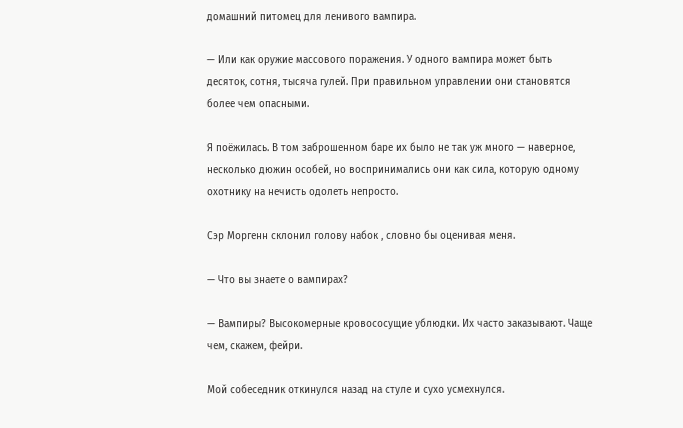домашний питомец для ленивого вампира.

— Или как оружие массового поражения. У одного вампира может быть десяток, сотня, тысяча гулей. При правильном управлении они становятся более чем опасными.

Я поёжилась. В том заброшенном баре их было не так уж много — наверное, несколько дюжин особей, но воспринимались они как сила, которую одному охотнику на нечисть одолеть непросто.

Сэр Моргенн склонил голову набок , словно бы оценивая меня.

— Что вы знаете о вампирах?

— Вампиры? Высокомерные кровососущие ублюдки. Их часто заказывают. Чаще чем, скажем, фейри.

Мой собеседник откинулся назад на стуле и сухо усмехнулся.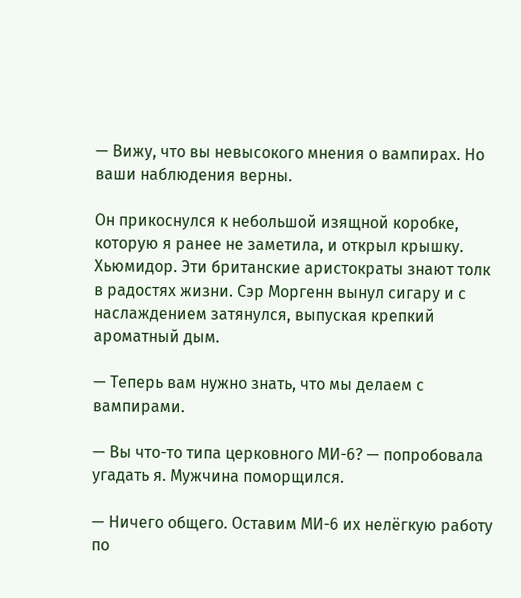— Вижу, что вы невысокого мнения о вампирах. Но ваши наблюдения верны.

Он прикоснулся к небольшой изящной коробке, которую я ранее не заметила, и открыл крышку. Хьюмидор. Эти британские аристократы знают толк в радостях жизни. Сэр Моргенн вынул сигару и с наслаждением затянулся, выпуская крепкий ароматный дым.

— Теперь вам нужно знать, что мы делаем с вампирами.

— Вы что-то типа церковного МИ-6? — попробовала угадать я. Мужчина поморщился.

— Ничего общего. Оставим МИ-6 их нелёгкую работу по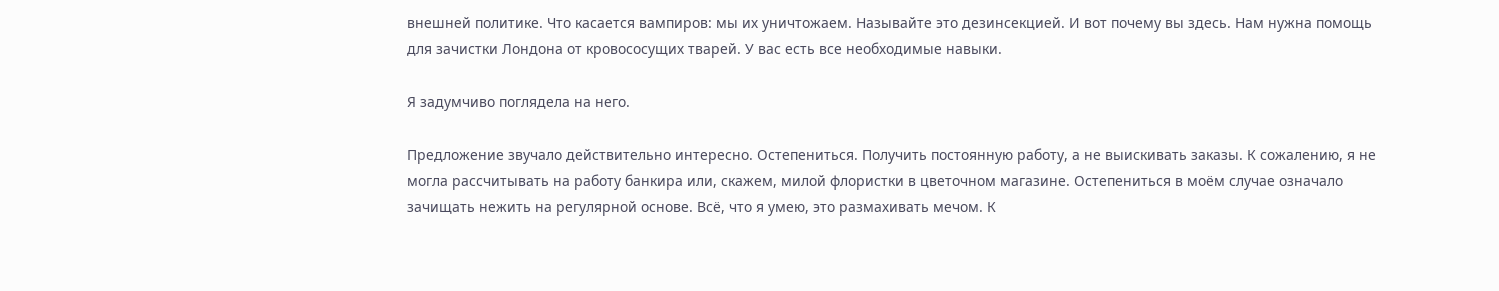внешней политике. Что касается вампиров: мы их уничтожаем. Называйте это дезинсекцией. И вот почему вы здесь. Нам нужна помощь для зачистки Лондона от кровососущих тварей. У вас есть все необходимые навыки.

Я задумчиво поглядела на него.

Предложение звучало действительно интересно. Остепениться. Получить постоянную работу, а не выискивать заказы. К сожалению, я не могла рассчитывать на работу банкира или, скажем, милой флористки в цветочном магазине. Остепениться в моём случае означало зачищать нежить на регулярной основе. Всё, что я умею, это размахивать мечом. К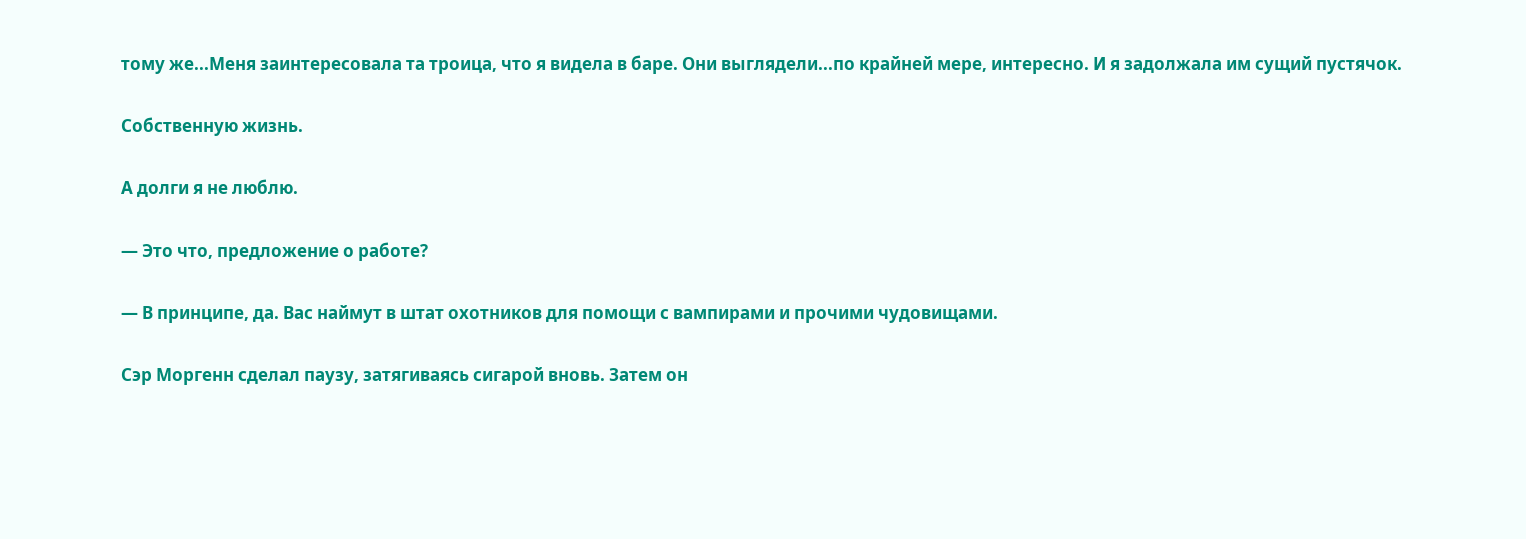тому же...Меня заинтересовала та троица, что я видела в баре. Они выглядели...по крайней мере, интересно. И я задолжала им сущий пустячок.

Собственную жизнь.

А долги я не люблю.

— Это что, предложение о работе?

— В принципе, да. Вас наймут в штат охотников для помощи с вампирами и прочими чудовищами.

Сэр Моргенн сделал паузу, затягиваясь сигарой вновь. Затем он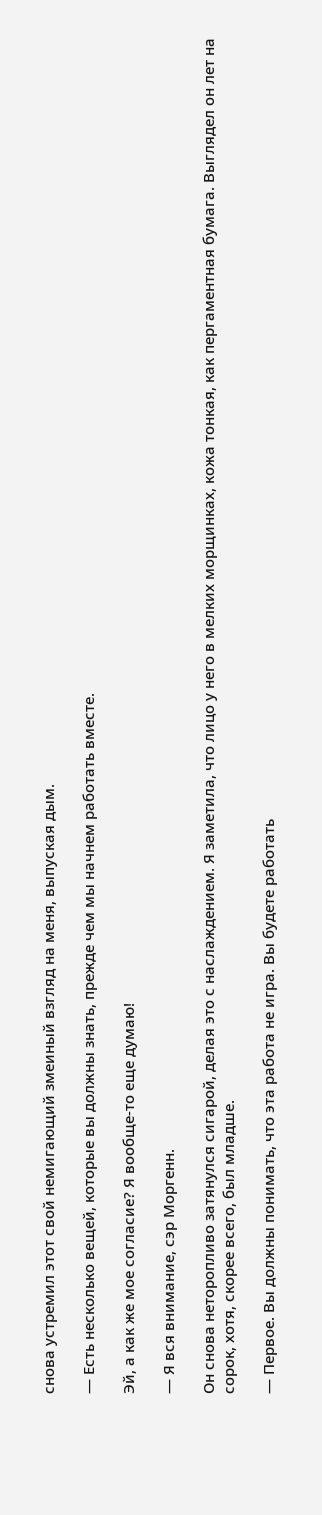снова устремил этот свой немигающий змеиный взгляд на меня, выпуская дым.

— Есть несколько вещей, которые вы должны знать, прежде чем мы начнем работать вместе.

Эй, а как же мое согласие? Я вообще-то еще думаю!

— Я вся внимание, сэр Моргенн.

Он снова неторопливо затянулся сигарой, делая это с наслаждением. Я заметила, что лицо у него в мелких морщинках, кожа тонкая, как пергаментная бумага. Выглядел он лет на сорок, хотя, скорее всего, был младше.

— Первое. Вы должны понимать, что эта работа не игра. Вы будете работать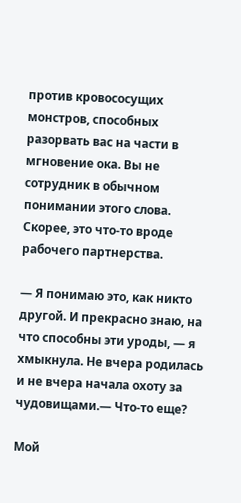против кровососущих монстров, способных разорвать вас на части в мгновение ока. Вы не сотрудник в обычном понимании этого слова. Скорее, это что-то вроде рабочего партнерства.

— Я понимаю это, как никто другой. И прекрасно знаю, на что способны эти уроды, — я хмыкнула. Не вчера родилась и не вчера начала охоту за чудовищами.— Что-то еще?

Мой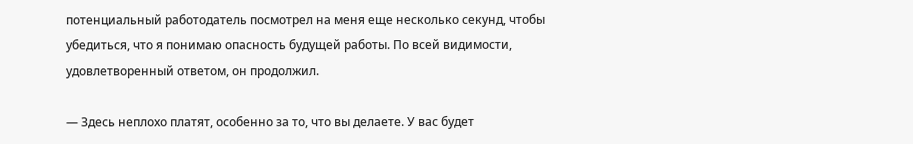потенциальный работодатель посмотрел на меня еще несколько секунд, чтобы убедиться, что я понимаю опасность будущей работы. По всей видимости, удовлетворенный ответом, он продолжил.

— Здесь неплохо платят, особенно за то, что вы делаете. У вас будет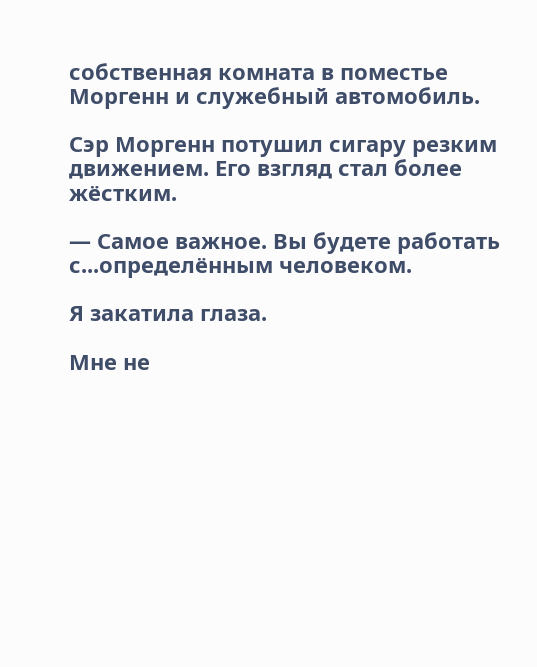собственная комната в поместье Моргенн и служебный автомобиль.

Сэр Моргенн потушил сигару резким движением. Его взгляд стал более жёстким.

— Самое важное. Вы будете работать с...определённым человеком.

Я закатила глаза.

Мне не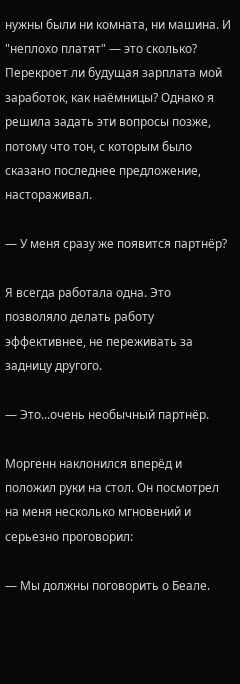нужны были ни комната, ни машина. И "неплохо платят" — это сколько? Перекроет ли будущая зарплата мой заработок, как наёмницы? Однако я решила задать эти вопросы позже, потому что тон, с которым было сказано последнее предложение, настораживал.

— У меня сразу же появится партнёр?

Я всегда работала одна. Это позволяло делать работу эффективнее, не переживать за задницу другого.

— Это...очень необычный партнёр.

Моргенн наклонился вперёд и положил руки на стол. Он посмотрел на меня несколько мгновений и серьезно проговорил:

— Мы должны поговорить о Беале.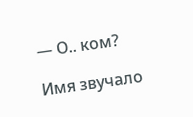— О.. ком?

Имя звучало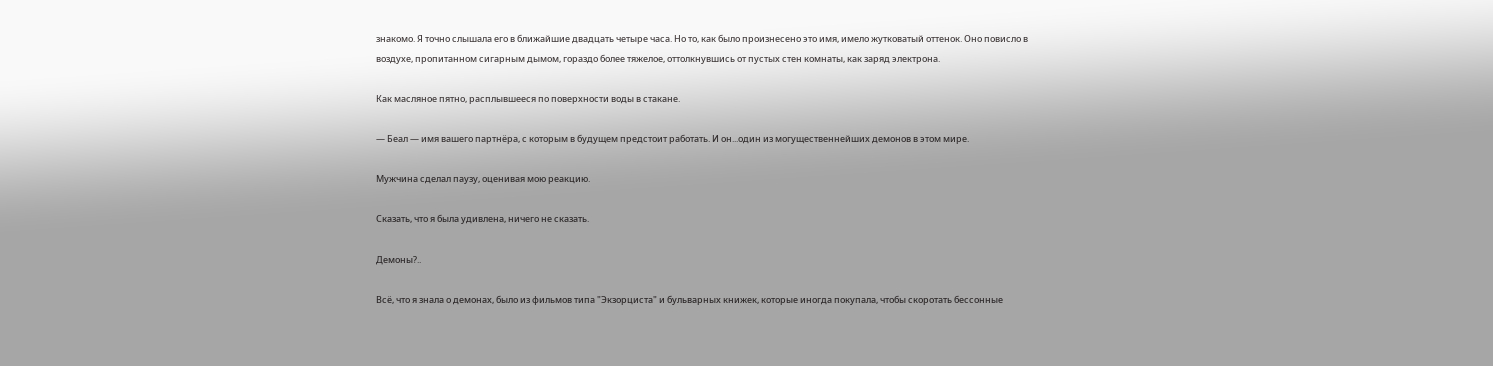знакомо. Я точно слышала его в ближайшие двадцать четыре часа. Но то, как было произнесено это имя, имело жутковатый оттенок. Оно повисло в воздухе, пропитанном сигарным дымом, гораздо более тяжелое, оттолкнувшись от пустых стен комнаты, как заряд электрона.

Как масляное пятно, расплывшееся по поверхности воды в стакане.

— Беал — имя вашего партнёра, с которым в будущем предстоит работать. И он...один из могущественнейших демонов в этом мире.

Мужчина сделал паузу, оценивая мою реакцию.

Сказать, что я была удивлена, ничего не сказать.

Демоны?..

Всё, что я знала о демонах, было из фильмов типа "Экзорциста" и бульварных книжек, которые иногда покупала, чтобы скоротать бессонные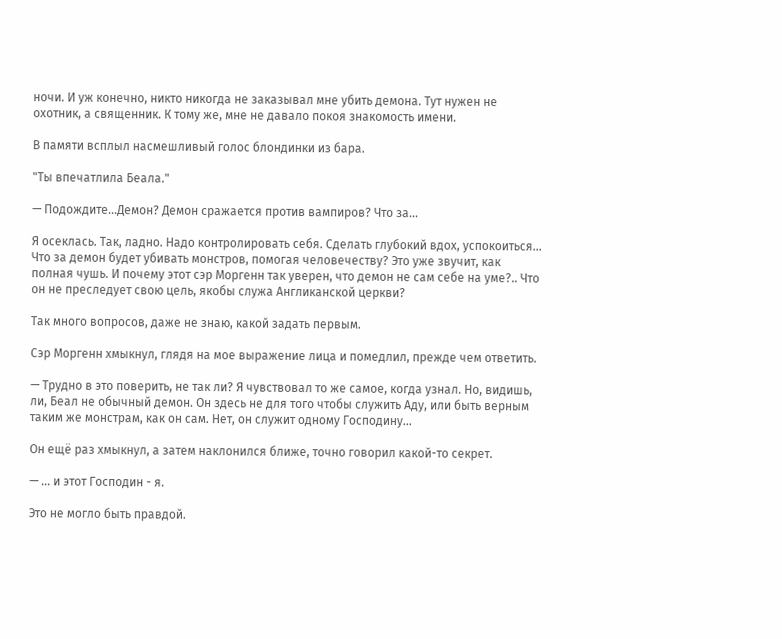ночи. И уж конечно, никто никогда не заказывал мне убить демона. Тут нужен не охотник, а священник. К тому же, мне не давало покоя знакомость имени.

В памяти всплыл насмешливый голос блондинки из бара.

"Ты впечатлила Беала."

— Подождите...Демон? Демон сражается против вампиров? Что за...

Я осеклась. Так, ладно. Надо контролировать себя. Сделать глубокий вдох, успокоиться... Что за демон будет убивать монстров, помогая человечеству? Это уже звучит, как полная чушь. И почему этот сэр Моргенн так уверен, что демон не сам себе на уме?.. Что он не преследует свою цель, якобы служа Англиканской церкви?

Так много вопросов, даже не знаю, какой задать первым.

Сэр Моргенн хмыкнул, глядя на мое выражение лица и помедлил, прежде чем ответить.

— Трудно в это поверить, не так ли? Я чувствовал то же самое, когда узнал. Но, видишь, ли, Беал не обычный демон. Он здесь не для того чтобы служить Аду, или быть верным таким же монстрам, как он сам. Нет, он служит одному Господину...

Он ещё раз хмыкнул, а затем наклонился ближе, точно говорил какой-то секрет.

— ... и этот Господин - я.

Это не могло быть правдой.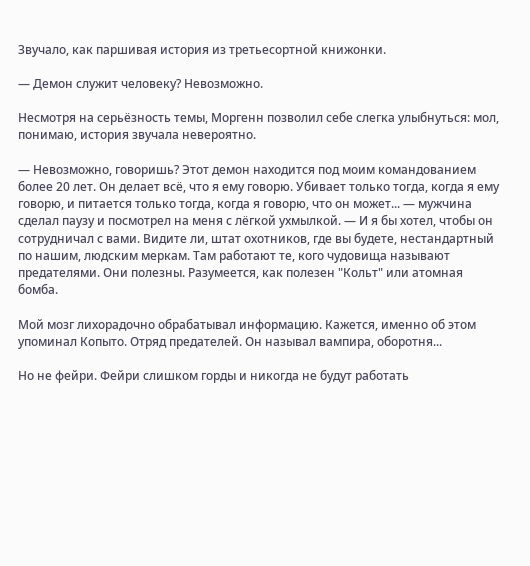Звучало, как паршивая история из третьесортной книжонки.

— Демон служит человеку? Невозможно.

Несмотря на серьёзность темы, Моргенн позволил себе слегка улыбнуться: мол, понимаю, история звучала невероятно.

— Невозможно, говоришь? Этот демон находится под моим командованием более 20 лет. Он делает всё, что я ему говорю. Убивает только тогда, когда я ему говорю, и питается только тогда, когда я говорю, что он может... — мужчина сделал паузу и посмотрел на меня с лёгкой ухмылкой. — И я бы хотел, чтобы он сотрудничал с вами. Видите ли, штат охотников, где вы будете, нестандартный по нашим, людским меркам. Там работают те, кого чудовища называют предателями. Они полезны. Разумеется, как полезен "Кольт" или атомная бомба.

Мой мозг лихорадочно обрабатывал информацию. Кажется, именно об этом упоминал Копыто. Отряд предателей. Он называл вампира, оборотня...

Но не фейри. Фейри слишком горды и никогда не будут работать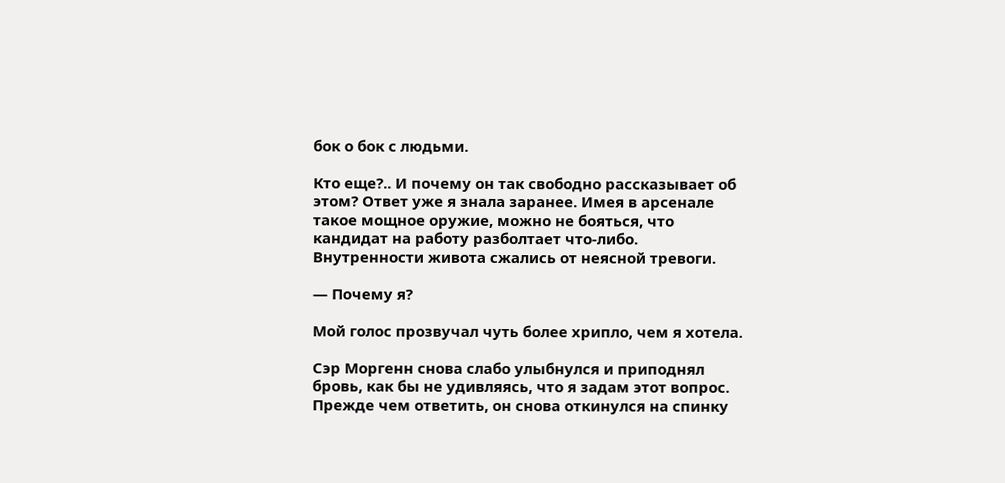бок о бок с людьми.

Кто еще?.. И почему он так свободно рассказывает об этом? Ответ уже я знала заранее. Имея в арсенале такое мощное оружие, можно не бояться, что кандидат на работу разболтает что-либо. Внутренности живота сжались от неясной тревоги.

— Почему я?

Мой голос прозвучал чуть более хрипло, чем я хотела.

Сэр Моргенн снова слабо улыбнулся и приподнял бровь, как бы не удивляясь, что я задам этот вопрос. Прежде чем ответить, он снова откинулся на спинку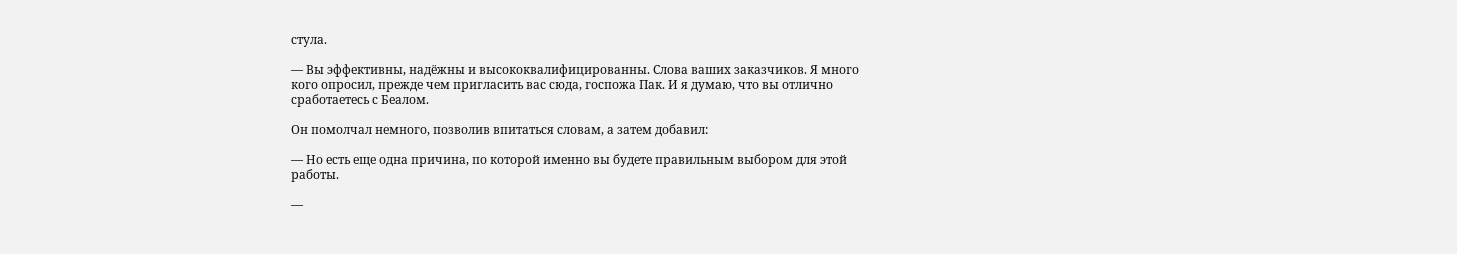стула.

— Вы эффективны, надёжны и высококвалифицированны. Слова ваших заказчиков. Я много кого опросил, прежде чем пригласить вас сюда, госпожа Пак. И я думаю, что вы отлично сработаетесь с Беалом.

Он помолчал немного, позволив впитаться словам, а затем добавил:

— Но есть еще одна причина, по которой именно вы будете правильным выбором для этой работы.

—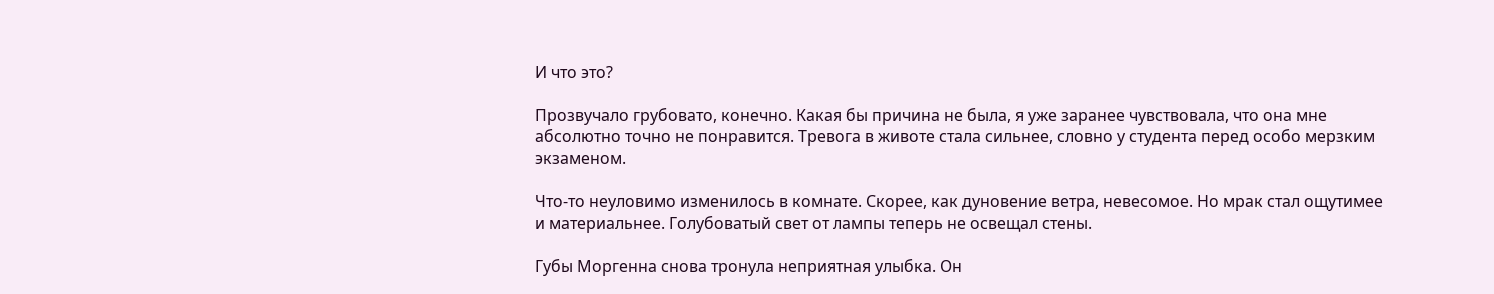И что это?

Прозвучало грубовато, конечно. Какая бы причина не была, я уже заранее чувствовала, что она мне абсолютно точно не понравится. Тревога в животе стала сильнее, словно у студента перед особо мерзким экзаменом.

Что-то неуловимо изменилось в комнате. Скорее, как дуновение ветра, невесомое. Но мрак стал ощутимее и материальнее. Голубоватый свет от лампы теперь не освещал стены.

Губы Моргенна снова тронула неприятная улыбка. Он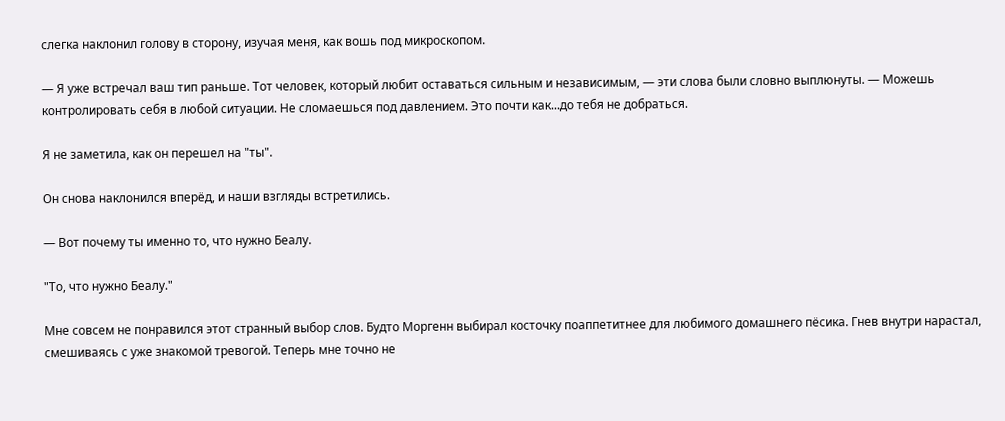слегка наклонил голову в сторону, изучая меня, как вошь под микроскопом.

— Я уже встречал ваш тип раньше. Тот человек, который любит оставаться сильным и независимым, — эти слова были словно выплюнуты. — Можешь контролировать себя в любой ситуации. Не сломаешься под давлением. Это почти как...до тебя не добраться.

Я не заметила, как он перешел на "ты".

Он снова наклонился вперёд, и наши взгляды встретились.

— Вот почему ты именно то, что нужно Беалу.

"То, что нужно Беалу."

Мне совсем не понравился этот странный выбор слов. Будто Моргенн выбирал косточку поаппетитнее для любимого домашнего пёсика. Гнев внутри нарастал, смешиваясь с уже знакомой тревогой. Теперь мне точно не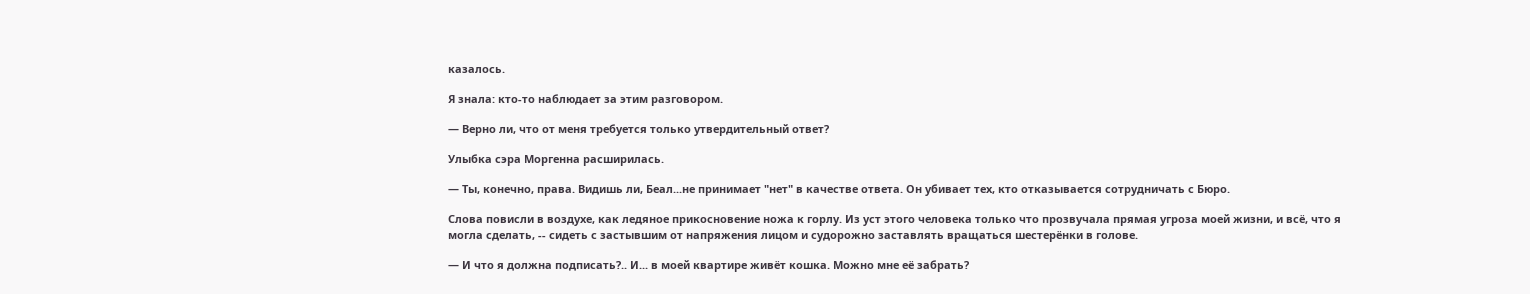казалось.

Я знала: кто-то наблюдает за этим разговором.

— Верно ли, что от меня требуется только утвердительный ответ?

Улыбка сэра Моргенна расширилась.

— Ты, конечно, права. Видишь ли, Беал...не принимает "нет" в качестве ответа. Он убивает тех, кто отказывается сотрудничать с Бюро.

Слова повисли в воздухе, как ледяное прикосновение ножа к горлу. Из уст этого человека только что прозвучала прямая угроза моей жизни, и всё, что я могла сделать, -- сидеть с застывшим от напряжения лицом и судорожно заставлять вращаться шестерёнки в голове.

— И что я должна подписать?.. И... в моей квартире живёт кошка. Можно мне её забрать?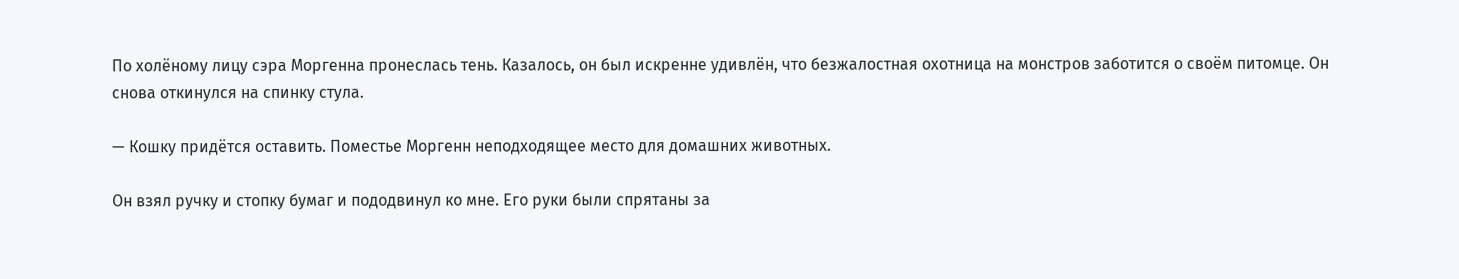По холёному лицу сэра Моргенна пронеслась тень. Казалось, он был искренне удивлён, что безжалостная охотница на монстров заботится о своём питомце. Он снова откинулся на спинку стула.

— Кошку придётся оставить. Поместье Моргенн неподходящее место для домашних животных.

Он взял ручку и стопку бумаг и пододвинул ко мне. Его руки были спрятаны за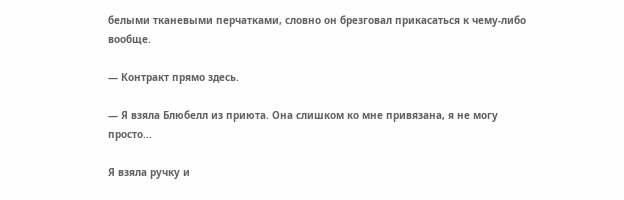белыми тканевыми перчатками, словно он брезговал прикасаться к чему-либо вообще.

— Контракт прямо здесь.

— Я взяла Блюбелл из приюта. Она слишком ко мне привязана, я не могу просто...

Я взяла ручку и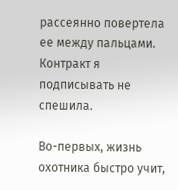рассеянно повертела ее между пальцами. Контракт я подписывать не спешила.

Во-первых, жизнь охотника быстро учит,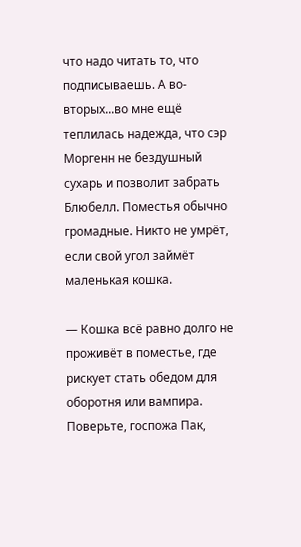что надо читать то, что подписываешь. А во-вторых...во мне ещё теплилась надежда, что сэр Моргенн не бездушный сухарь и позволит забрать Блюбелл. Поместья обычно громадные. Никто не умрёт, если свой угол займёт маленькая кошка.

— Кошка всё равно долго не проживёт в поместье, где рискует стать обедом для оборотня или вампира. Поверьте, госпожа Пак,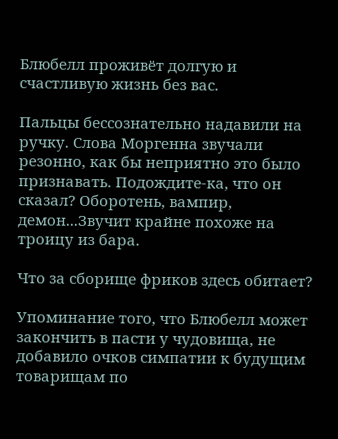Блюбелл проживёт долгую и счастливую жизнь без вас.

Пальцы бессознательно надавили на ручку. Слова Моргенна звучали резонно, как бы неприятно это было признавать. Подождите-ка, что он сказал? Оборотень, вампир, демон...Звучит крайне похоже на троицу из бара.

Что за сборище фриков здесь обитает?

Упоминание того, что Блюбелл может закончить в пасти у чудовища, не добавило очков симпатии к будущим товарищам по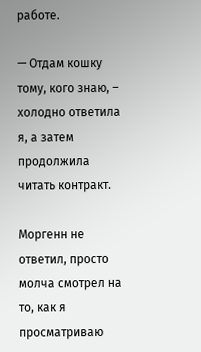работе.

— Отдам кошку тому, кого знаю, – холодно ответила я, а затем продолжила читать контракт.

Моргенн не ответил, просто молча смотрел на то, как я просматриваю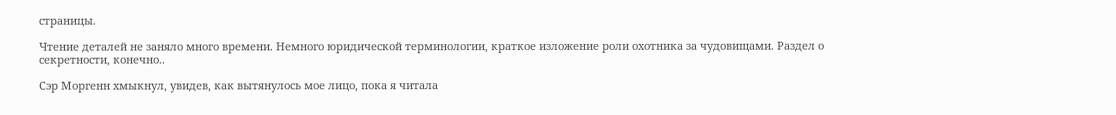страницы.

Чтение деталей не заняло много времени. Немного юридической терминологии, краткое изложение роли охотника за чудовищами. Раздел о секретности, конечно..

Сэр Моргенн хмыкнул, увидев, как вытянулось мое лицо, пока я читала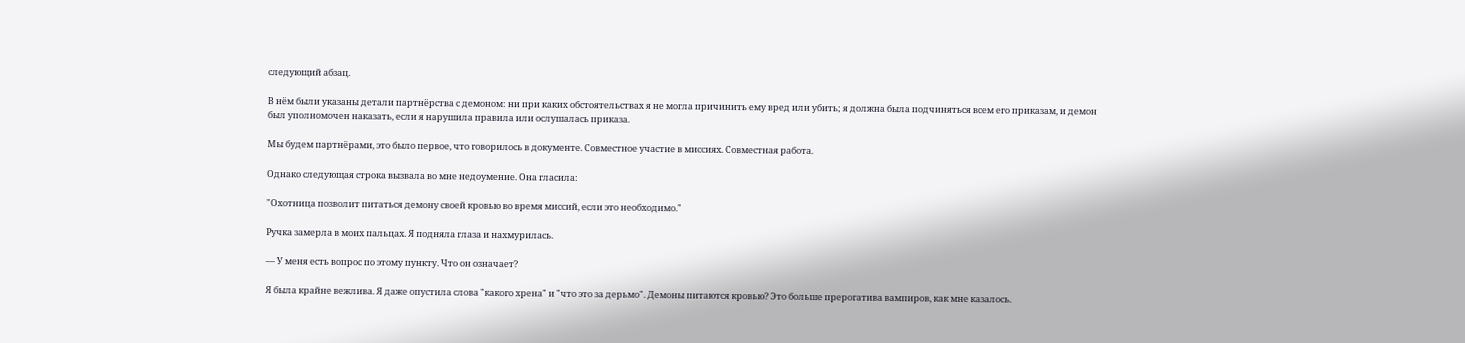следующий абзац.

В нём были указаны детали партнёрства с демоном: ни при каких обстоятельствах я не могла причинить ему вред или убить; я должна была подчиняться всем его приказам, и демон был уполномочен наказать, если я нарушила правила или ослушалась приказа.

Мы будем партнёрами, это было первое, что говорилось в документе. Совместное участие в миссиях. Совместная работа.

Однако следующая строка вызвала во мне недоумение. Она гласила:

"Охотница позволит питаться демону своей кровью во время миссий, если это необходимо."

Ручка замерла в моих пальцах. Я подняла глаза и нахмурилась.

— У меня есть вопрос по этому пункту. Что он означает?

Я была крайне вежлива. Я даже опустила слова "какого хрена" и "что это за дерьмо". Демоны питаются кровью? Это больше прерогатива вампиров, как мне казалось.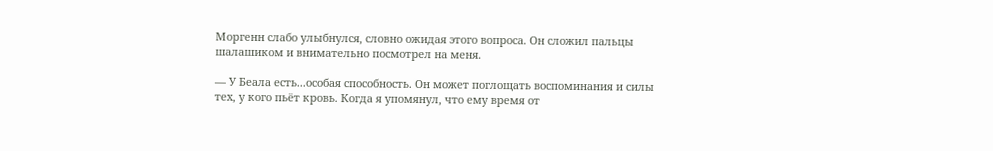Моргенн слабо улыбнулся, словно ожидая этого вопроса. Он сложил пальцы шалашиком и внимательно посмотрел на меня.

— У Беала есть...особая способность. Он может поглощать воспоминания и силы тех, у кого пьёт кровь. Когда я упомянул, что ему время от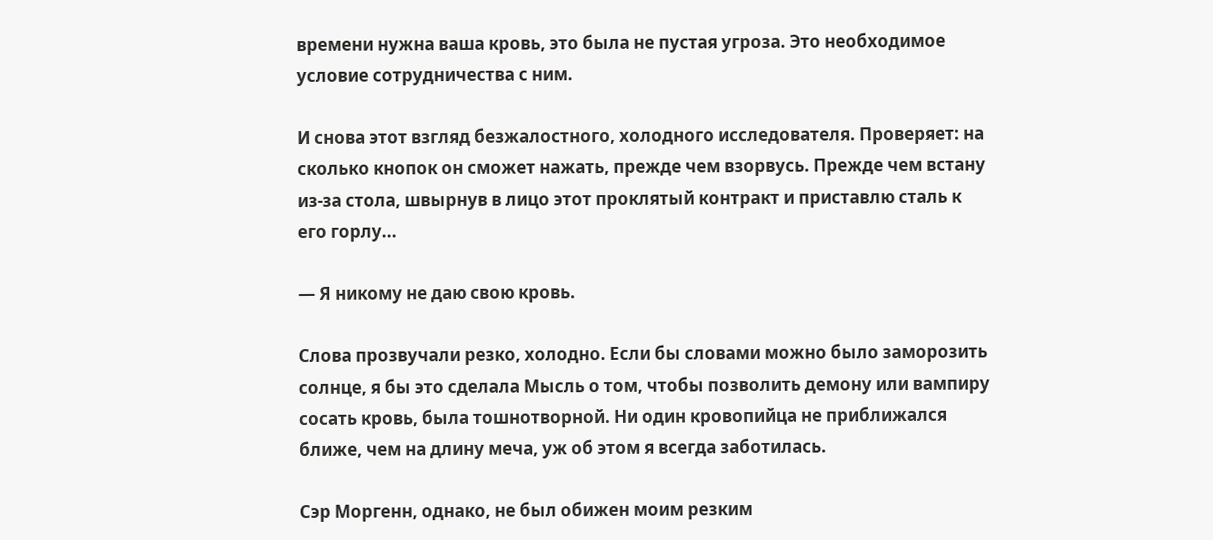времени нужна ваша кровь, это была не пустая угроза. Это необходимое условие сотрудничества с ним.

И снова этот взгляд безжалостного, холодного исследователя. Проверяет: на сколько кнопок он сможет нажать, прежде чем взорвусь. Прежде чем встану из-за стола, швырнув в лицо этот проклятый контракт и приставлю сталь к его горлу...

— Я никому не даю свою кровь.

Слова прозвучали резко, холодно. Если бы словами можно было заморозить солнце, я бы это сделала Мысль о том, чтобы позволить демону или вампиру сосать кровь, была тошнотворной. Ни один кровопийца не приближался ближе, чем на длину меча, уж об этом я всегда заботилась.

Сэр Моргенн, однако, не был обижен моим резким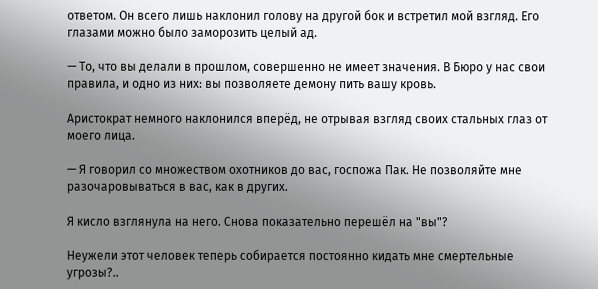ответом. Он всего лишь наклонил голову на другой бок и встретил мой взгляд. Его глазами можно было заморозить целый ад.

— То, что вы делали в прошлом, совершенно не имеет значения. В Бюро у нас свои правила, и одно из них: вы позволяете демону пить вашу кровь.

Аристократ немного наклонился вперёд, не отрывая взгляд своих стальных глаз от моего лица.

— Я говорил со множеством охотников до вас, госпожа Пак. Не позволяйте мне разочаровываться в вас, как в других.

Я кисло взглянула на него. Снова показательно перешёл на "вы"?

Неужели этот человек теперь собирается постоянно кидать мне смертельные угрозы?..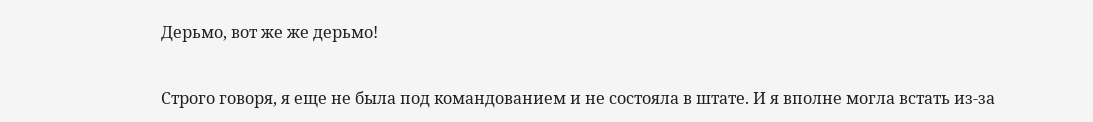Дерьмо, вот же же дерьмо!

Строго говоря, я еще не была под командованием и не состояла в штате. И я вполне могла встать из-за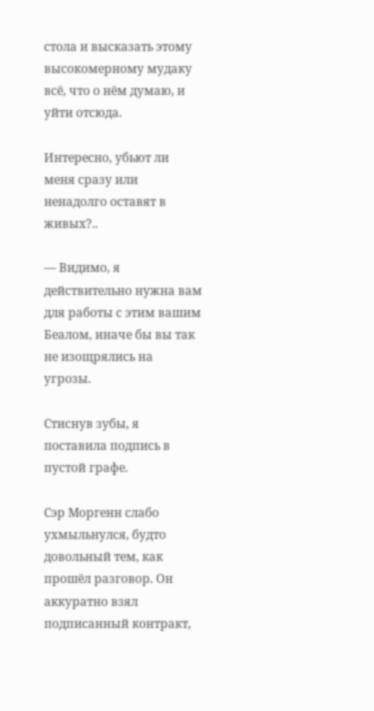стола и высказать этому высокомерному мудаку всё, что о нём думаю, и уйти отсюда.

Интересно, убьют ли меня сразу или ненадолго оставят в живых?..

— Видимо, я действительно нужна вам для работы с этим вашим Беалом, иначе бы вы так не изощрялись на угрозы.

Стиснув зубы, я поставила подпись в пустой графе.

Сэр Моргенн слабо ухмыльнулся, будто довольный тем, как прошёл разговор. Он аккуратно взял подписанный контракт,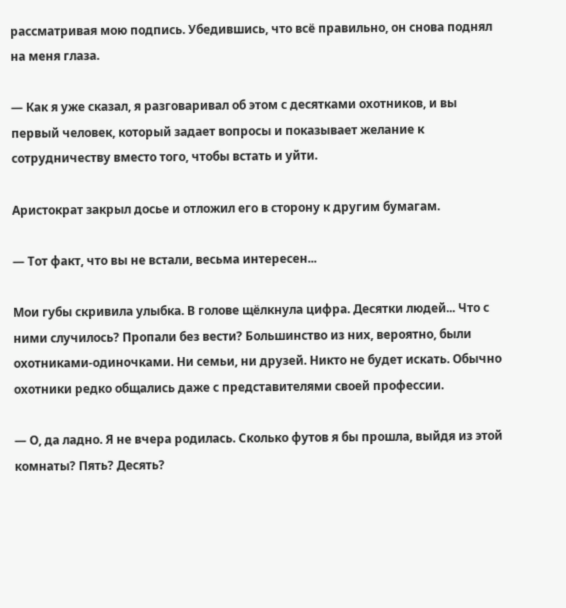рассматривая мою подпись. Убедившись, что всё правильно, он снова поднял на меня глаза.

— Как я уже сказал, я разговаривал об этом с десятками охотников, и вы первый человек, который задает вопросы и показывает желание к сотрудничеству вместо того, чтобы встать и уйти.

Аристократ закрыл досье и отложил его в сторону к другим бумагам.

— Тот факт, что вы не встали, весьма интересен...

Мои губы скривила улыбка. В голове щёлкнула цифра. Десятки людей... Что с ними случилось? Пропали без вести? Большинство из них, вероятно, были охотниками-одиночками. Ни семьи, ни друзей. Никто не будет искать. Обычно охотники редко общались даже с представителями своей профессии.

— О, да ладно. Я не вчера родилась. Сколько футов я бы прошла, выйдя из этой комнаты? Пять? Десять?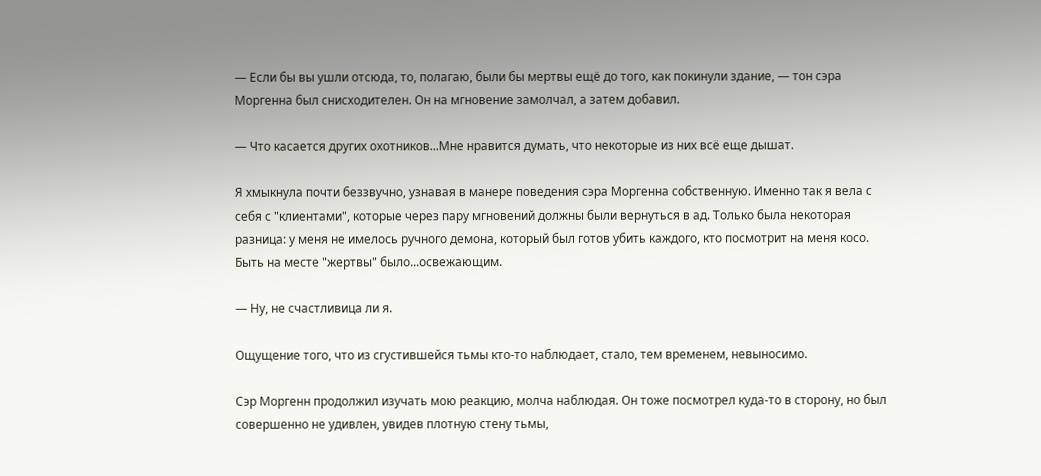— Если бы вы ушли отсюда, то, полагаю, были бы мертвы ещё до того, как покинули здание, — тон сэра Моргенна был снисходителен. Он на мгновение замолчал, а затем добавил.

— Что касается других охотников...Мне нравится думать, что некоторые из них всё еще дышат.

Я хмыкнула почти беззвучно, узнавая в манере поведения сэра Моргенна собственную. Именно так я вела с себя с "клиентами", которые через пару мгновений должны были вернуться в ад. Только была некоторая разница: у меня не имелось ручного демона, который был готов убить каждого, кто посмотрит на меня косо. Быть на месте "жертвы" было...освежающим.

— Ну, не счастливица ли я.

Ощущение того, что из сгустившейся тьмы кто-то наблюдает, стало, тем временем, невыносимо.

Сэр Моргенн продолжил изучать мою реакцию, молча наблюдая. Он тоже посмотрел куда-то в сторону, но был совершенно не удивлен, увидев плотную стену тьмы,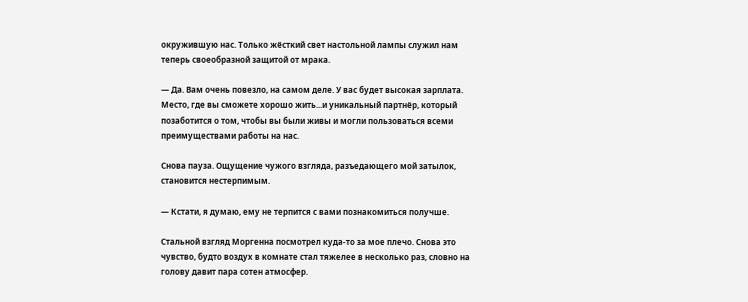окружившую нас. Только жёсткий свет настольной лампы служил нам теперь своеобразной защитой от мрака.

— Да. Вам очень повезло, на самом деле. У вас будет высокая зарплата. Место, где вы сможете хорошо жить...и уникальный партнёр, который позаботится о том, чтобы вы были живы и могли пользоваться всеми преимуществами работы на нас.

Снова пауза. Ощущение чужого взгляда, разъедающего мой затылок, становится нестерпимым.

— Кстати, я думаю, ему не терпится с вами познакомиться получше.

Стальной взгляд Моргенна посмотрел куда-то за мое плечо. Снова это чувство, будто воздух в комнате стал тяжелее в несколько раз, словно на голову давит пара сотен атмосфер.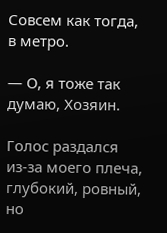Совсем как тогда, в метро.

— О, я тоже так думаю, Хозяин.

Голос раздался из-за моего плеча, глубокий, ровный, но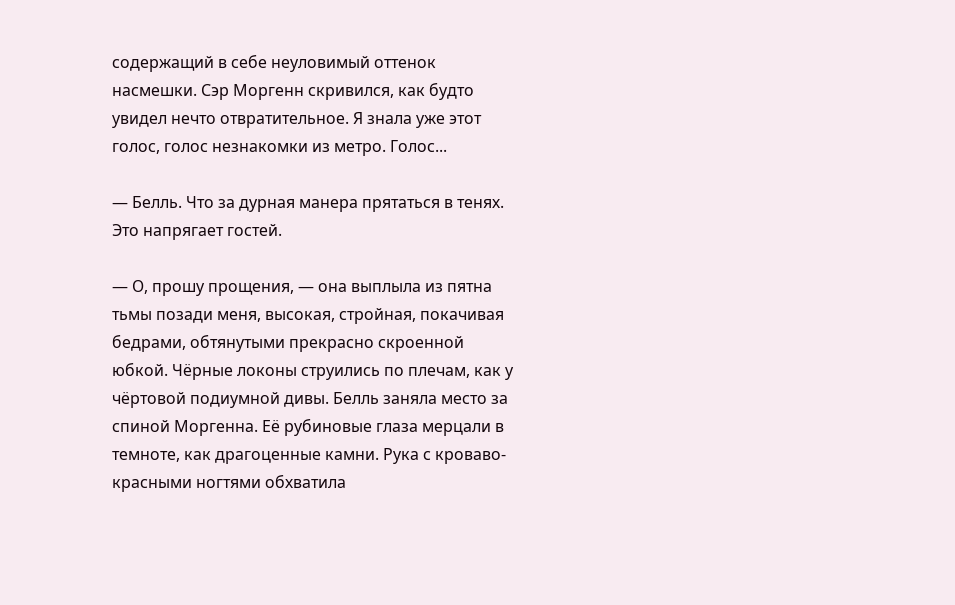содержащий в себе неуловимый оттенок насмешки. Сэр Моргенн скривился, как будто увидел нечто отвратительное. Я знала уже этот голос, голос незнакомки из метро. Голос...

— Белль. Что за дурная манера прятаться в тенях. Это напрягает гостей.

— О, прошу прощения, — она выплыла из пятна тьмы позади меня, высокая, стройная, покачивая бедрами, обтянутыми прекрасно скроенной юбкой. Чёрные локоны струились по плечам, как у чёртовой подиумной дивы. Белль заняла место за спиной Моргенна. Её рубиновые глаза мерцали в темноте, как драгоценные камни. Рука с кроваво-красными ногтями обхватила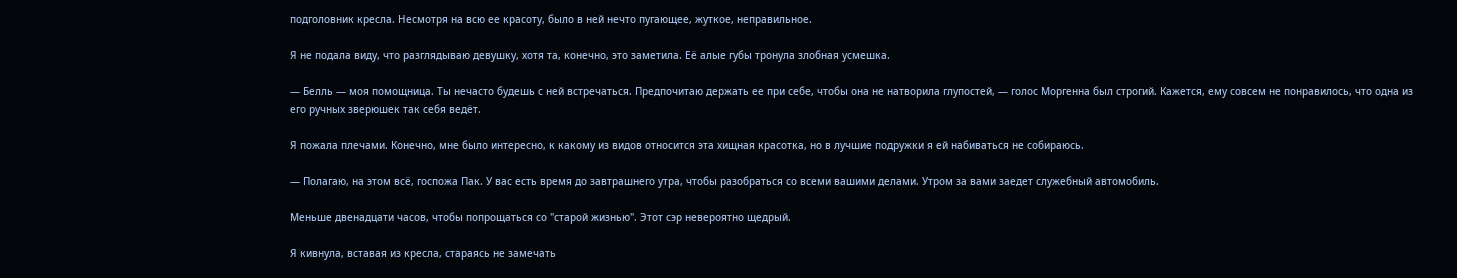подголовник кресла. Несмотря на всю ее красоту, было в ней нечто пугающее, жуткое, неправильное.

Я не подала виду, что разглядываю девушку, хотя та, конечно, это заметила. Её алые губы тронула злобная усмешка.

— Белль — моя помощница. Ты нечасто будешь с ней встречаться. Предпочитаю держать ее при себе, чтобы она не натворила глупостей, — голос Моргенна был строгий. Кажется, ему совсем не понравилось, что одна из его ручных зверюшек так себя ведёт.

Я пожала плечами. Конечно, мне было интересно, к какому из видов относится эта хищная красотка, но в лучшие подружки я ей набиваться не собираюсь.

— Полагаю, на этом всё, госпожа Пак. У вас есть время до завтрашнего утра, чтобы разобраться со всеми вашими делами. Утром за вами заедет служебный автомобиль.

Меньше двенадцати часов, чтобы попрощаться со "старой жизнью". Этот сэр невероятно щедрый.

Я кивнула, вставая из кресла, стараясь не замечать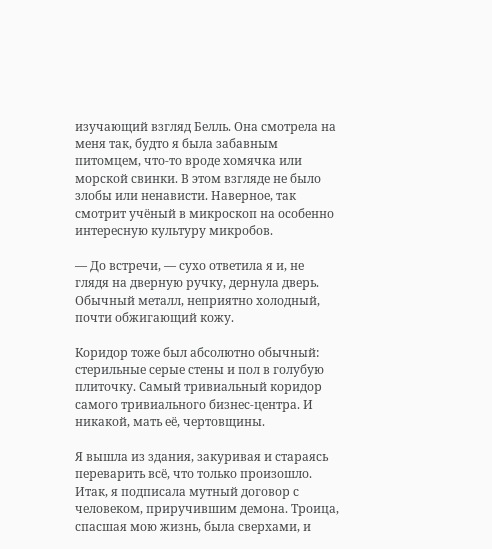изучающий взгляд Белль. Она смотрела на меня так, будто я была забавным питомцем, что-то вроде хомячка или морской свинки. В этом взгляде не было злобы или ненависти. Наверное, так смотрит учёный в микроскоп на особенно интересную культуру микробов.

— До встречи, — сухо ответила я и, не глядя на дверную ручку, дернула дверь. Обычный металл, неприятно холодный, почти обжигающий кожу.

Коридор тоже был абсолютно обычный: стерильные серые стены и пол в голубую плиточку. Самый тривиальный коридор самого тривиального бизнес-центра. И никакой, мать её, чертовщины.

Я вышла из здания, закуривая и стараясь переварить всё, что только произошло. Итак, я подписала мутный договор с человеком, приручившим демона. Троица, спасшая мою жизнь, была сверхами, и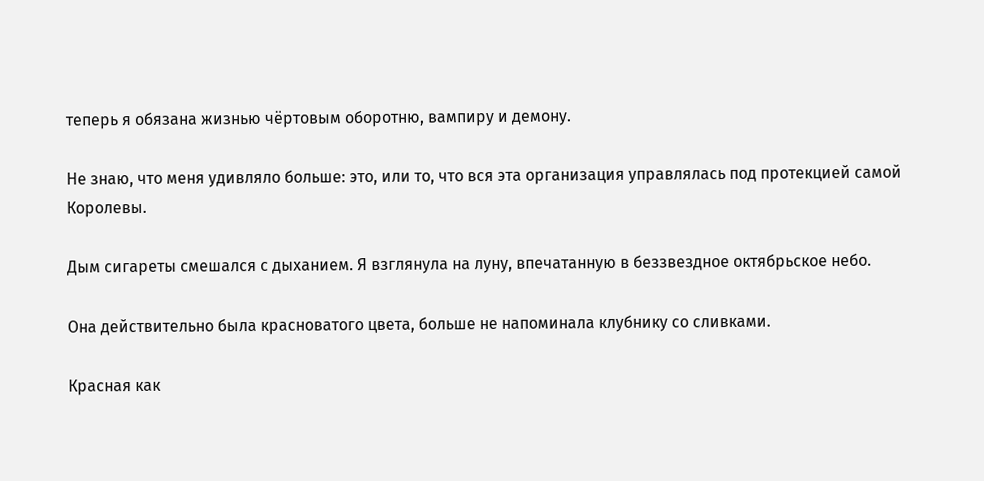теперь я обязана жизнью чёртовым оборотню, вампиру и демону.

Не знаю, что меня удивляло больше: это, или то, что вся эта организация управлялась под протекцией самой Королевы.

Дым сигареты смешался с дыханием. Я взглянула на луну, впечатанную в беззвездное октябрьское небо.

Она действительно была красноватого цвета, больше не напоминала клубнику со сливками.

Красная как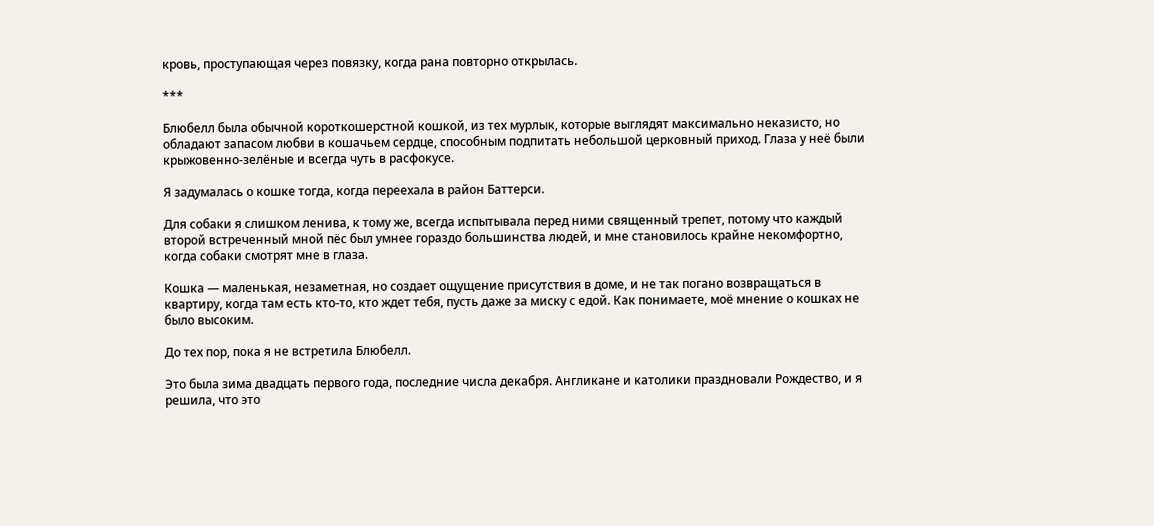кровь, проступающая через повязку, когда рана повторно открылась.

***

Блюбелл была обычной короткошерстной кошкой, из тех мурлык, которые выглядят максимально неказисто, но обладают запасом любви в кошачьем сердце, способным подпитать небольшой церковный приход. Глаза у неё были крыжовенно-зелёные и всегда чуть в расфокусе.

Я задумалась о кошке тогда, когда переехала в район Баттерси.

Для собаки я слишком ленива, к тому же, всегда испытывала перед ними священный трепет, потому что каждый второй встреченный мной пёс был умнее гораздо большинства людей, и мне становилось крайне некомфортно, когда собаки смотрят мне в глаза.

Кошка — маленькая, незаметная, но создает ощущение присутствия в доме, и не так погано возвращаться в квартиру, когда там есть кто-то, кто ждет тебя, пусть даже за миску с едой. Как понимаете, моё мнение о кошках не было высоким.

До тех пор, пока я не встретила Блюбелл.

Это была зима двадцать первого года, последние числа декабря. Англикане и католики праздновали Рождество, и я решила, что это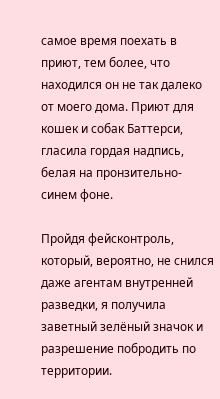самое время поехать в приют, тем более, что находился он не так далеко от моего дома. Приют для кошек и собак Баттерси, гласила гордая надпись, белая на пронзительно-синем фоне.

Пройдя фейсконтроль, который, вероятно, не снился даже агентам внутренней разведки, я получила заветный зелёный значок и разрешение побродить по территории.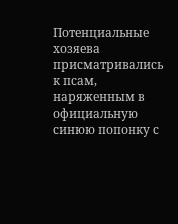Потенциальные хозяева присматривались к псам, наряженным в официальную синюю попонку с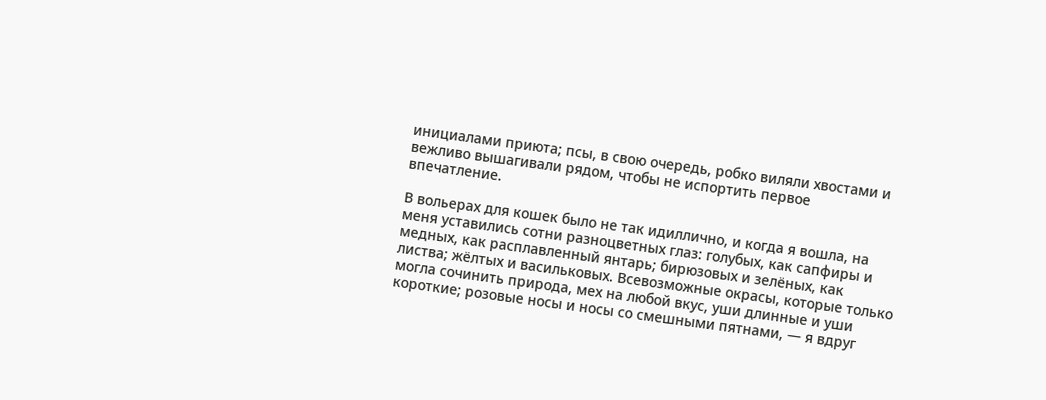инициалами приюта; псы, в свою очередь, робко виляли хвостами и вежливо вышагивали рядом, чтобы не испортить первое впечатление.

В вольерах для кошек было не так идиллично, и когда я вошла, на меня уставились сотни разноцветных глаз: голубых, как сапфиры и медных, как расплавленный янтарь; бирюзовых и зелёных, как листва; жёлтых и васильковых. Всевозможные окрасы, которые только могла сочинить природа, мех на любой вкус, уши длинные и уши короткие; розовые носы и носы со смешными пятнами, — я вдруг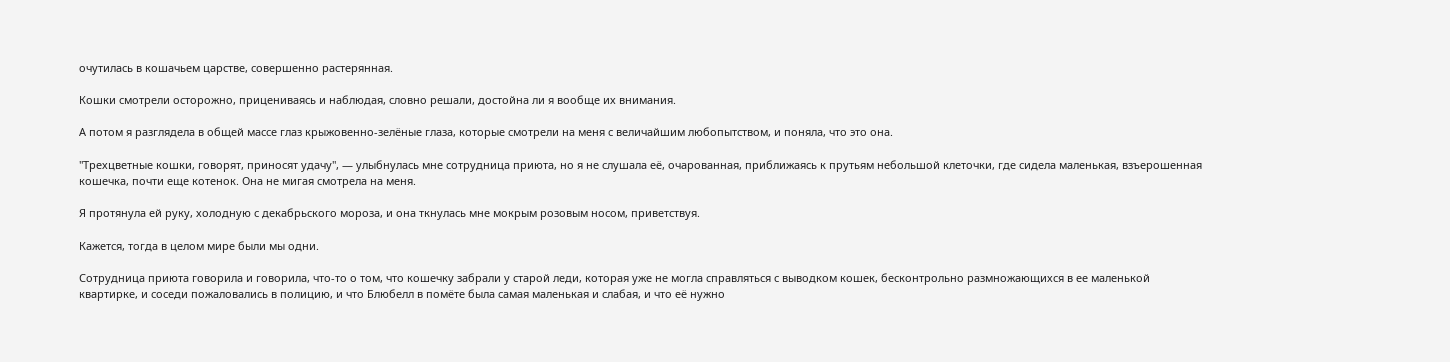очутилась в кошачьем царстве, совершенно растерянная.

Кошки смотрели осторожно, прицениваясь и наблюдая, словно решали, достойна ли я вообще их внимания.

А потом я разглядела в общей массе глаз крыжовенно-зелёные глаза, которые смотрели на меня с величайшим любопытством, и поняла, что это она.

"Трехцветные кошки, говорят, приносят удачу", — улыбнулась мне сотрудница приюта, но я не слушала её, очарованная, приближаясь к прутьям небольшой клеточки, где сидела маленькая, взъерошенная кошечка, почти еще котенок. Она не мигая смотрела на меня.

Я протянула ей руку, холодную с декабрьского мороза, и она ткнулась мне мокрым розовым носом, приветствуя.

Кажется, тогда в целом мире были мы одни.

Сотрудница приюта говорила и говорила, что-то о том, что кошечку забрали у старой леди, которая уже не могла справляться с выводком кошек, бесконтрольно размножающихся в ее маленькой квартирке, и соседи пожаловались в полицию, и что Блюбелл в помёте была самая маленькая и слабая, и что её нужно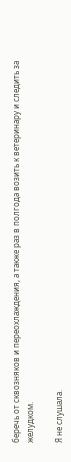беречь от сквозняков и переохлаждения, а также раз в полгода возить к ветеринару и следить за желудком.

Я не слушала.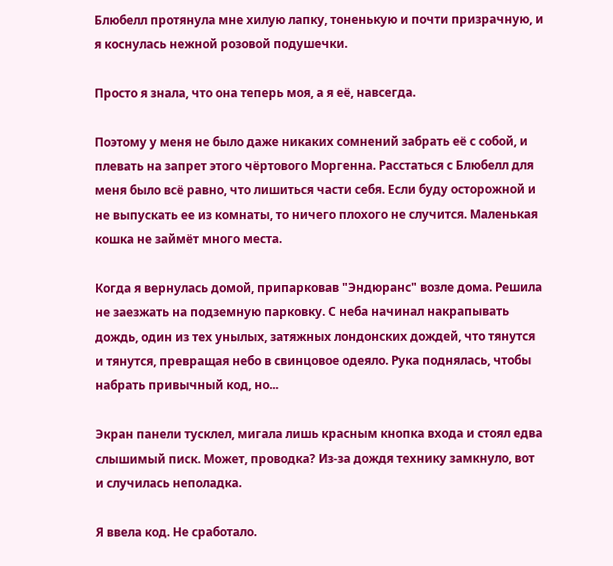Блюбелл протянула мне хилую лапку, тоненькую и почти призрачную, и я коснулась нежной розовой подушечки.

Просто я знала, что она теперь моя, а я её, навсегда.

Поэтому у меня не было даже никаких сомнений забрать её с собой, и плевать на запрет этого чёртового Моргенна. Расстаться с Блюбелл для меня было всё равно, что лишиться части себя. Если буду осторожной и не выпускать ее из комнаты, то ничего плохого не случится. Маленькая кошка не займёт много места.

Когда я вернулась домой, припарковав "Эндюранс" возле дома. Решила не заезжать на подземную парковку. С неба начинал накрапывать дождь, один из тех унылых, затяжных лондонских дождей, что тянутся и тянутся, превращая небо в свинцовое одеяло. Рука поднялась, чтобы набрать привычный код, но...

Экран панели тусклел, мигала лишь красным кнопка входа и стоял едва слышимый писк. Может, проводка? Из-за дождя технику замкнуло, вот и случилась неполадка.

Я ввела код. Не сработало.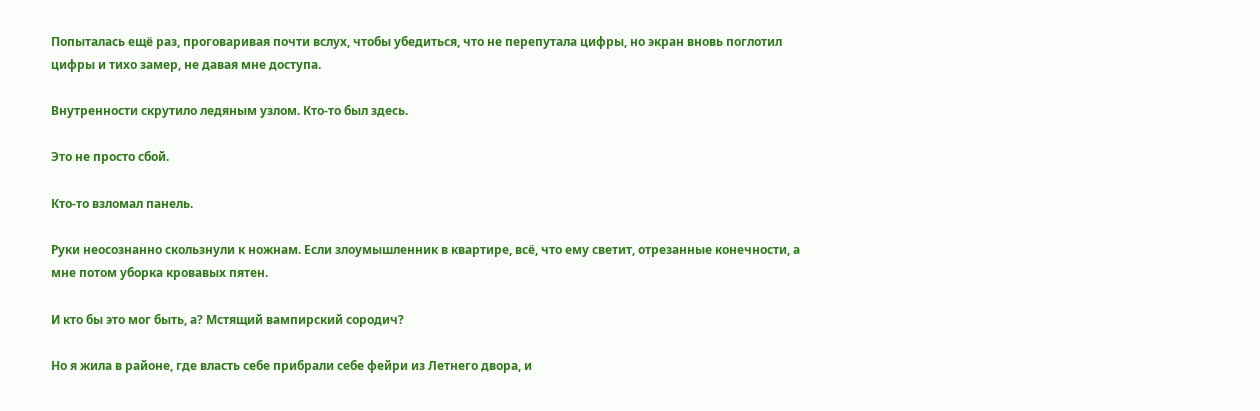Попыталась ещё раз, проговаривая почти вслух, чтобы убедиться, что не перепутала цифры, но экран вновь поглотил цифры и тихо замер, не давая мне доступа.

Внутренности скрутило ледяным узлом. Кто-то был здесь.

Это не просто сбой.

Кто-то взломал панель.

Руки неосознанно скользнули к ножнам. Если злоумышленник в квартире, всё, что ему светит, отрезанные конечности, а мне потом уборка кровавых пятен.

И кто бы это мог быть, а? Мстящий вампирский сородич?

Но я жила в районе, где власть себе прибрали себе фейри из Летнего двора, и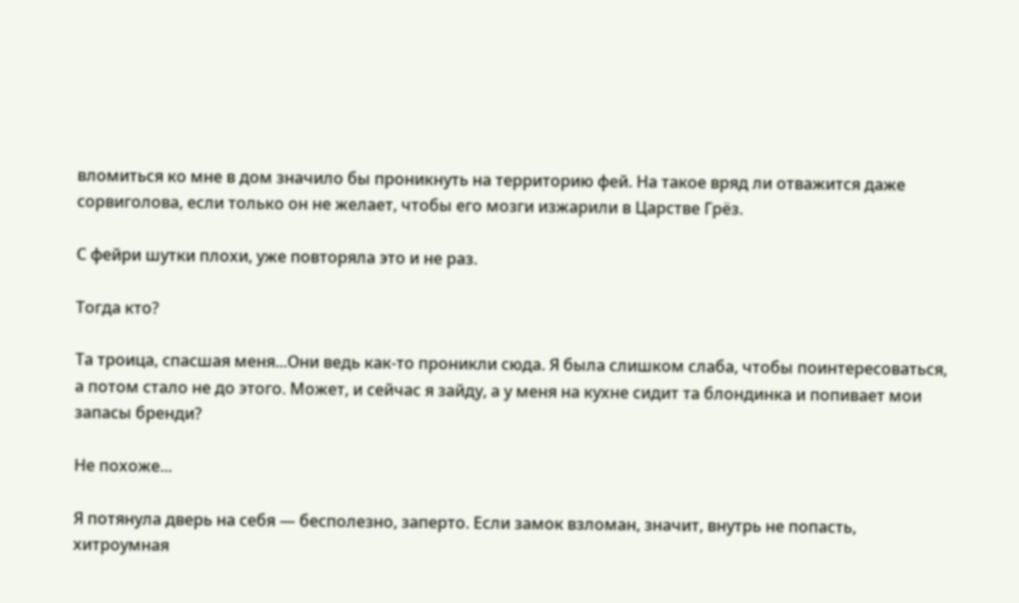вломиться ко мне в дом значило бы проникнуть на территорию фей. На такое вряд ли отважится даже сорвиголова, если только он не желает, чтобы его мозги изжарили в Царстве Грёз.

С фейри шутки плохи, уже повторяла это и не раз.

Тогда кто?

Та троица, спасшая меня...Они ведь как-то проникли сюда. Я была слишком слаба, чтобы поинтересоваться, а потом стало не до этого. Может, и сейчас я зайду, а у меня на кухне сидит та блондинка и попивает мои запасы бренди?

Не похоже...

Я потянула дверь на себя — бесполезно, заперто. Если замок взломан, значит, внутрь не попасть, хитроумная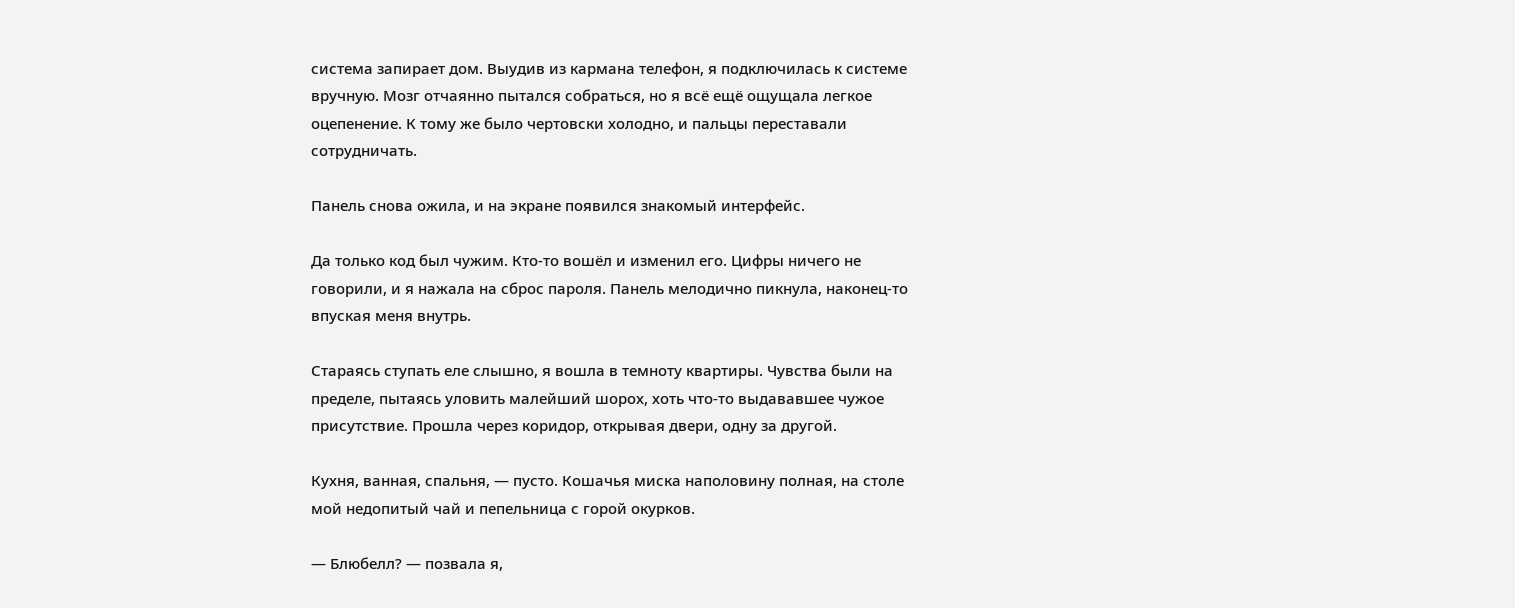система запирает дом. Выудив из кармана телефон, я подключилась к системе вручную. Мозг отчаянно пытался собраться, но я всё ещё ощущала легкое оцепенение. К тому же было чертовски холодно, и пальцы переставали сотрудничать.

Панель снова ожила, и на экране появился знакомый интерфейс.

Да только код был чужим. Кто-то вошёл и изменил его. Цифры ничего не говорили, и я нажала на сброс пароля. Панель мелодично пикнула, наконец-то впуская меня внутрь.

Стараясь ступать еле слышно, я вошла в темноту квартиры. Чувства были на пределе, пытаясь уловить малейший шорох, хоть что-то выдававшее чужое присутствие. Прошла через коридор, открывая двери, одну за другой.

Кухня, ванная, спальня, — пусто. Кошачья миска наполовину полная, на столе мой недопитый чай и пепельница с горой окурков.

— Блюбелл? — позвала я,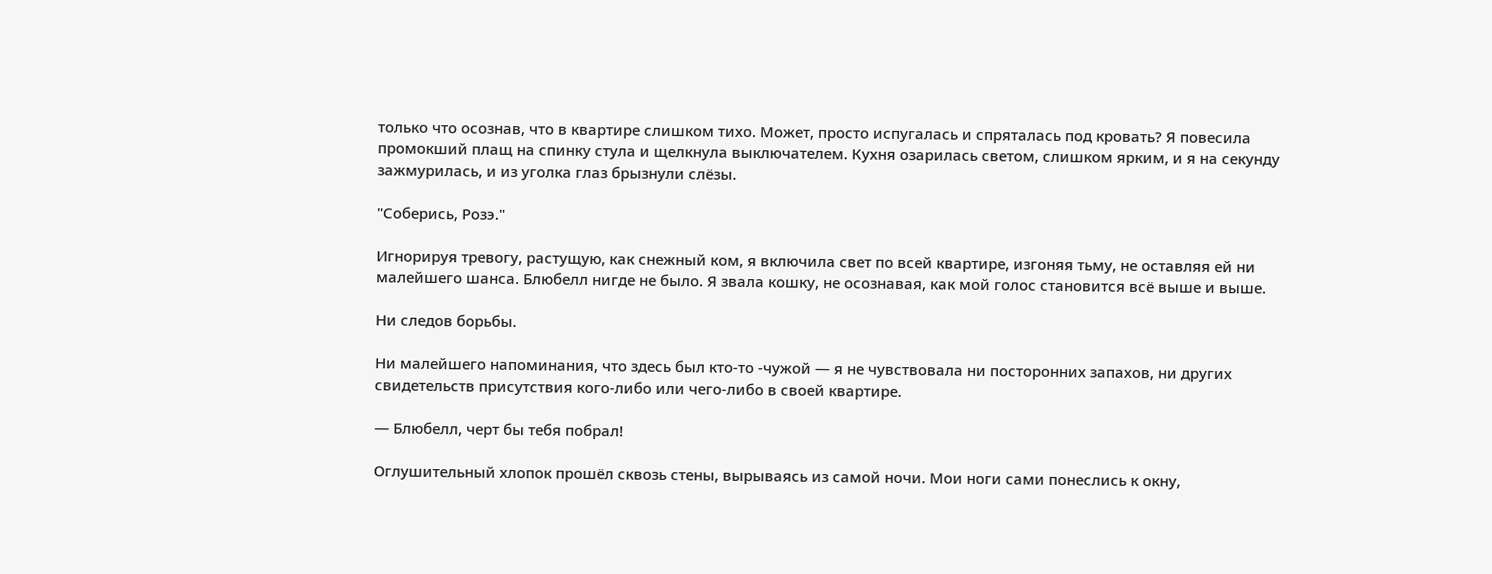только что осознав, что в квартире слишком тихо. Может, просто испугалась и спряталась под кровать? Я повесила промокший плащ на спинку стула и щелкнула выключателем. Кухня озарилась светом, слишком ярким, и я на секунду зажмурилась, и из уголка глаз брызнули слёзы.

"Соберись, Розэ."

Игнорируя тревогу, растущую, как снежный ком, я включила свет по всей квартире, изгоняя тьму, не оставляя ей ни малейшего шанса. Блюбелл нигде не было. Я звала кошку, не осознавая, как мой голос становится всё выше и выше.

Ни следов борьбы.

Ни малейшего напоминания, что здесь был кто-то -чужой — я не чувствовала ни посторонних запахов, ни других свидетельств присутствия кого-либо или чего-либо в своей квартире.

— Блюбелл, черт бы тебя побрал!

Оглушительный хлопок прошёл сквозь стены, вырываясь из самой ночи. Мои ноги сами понеслись к окну,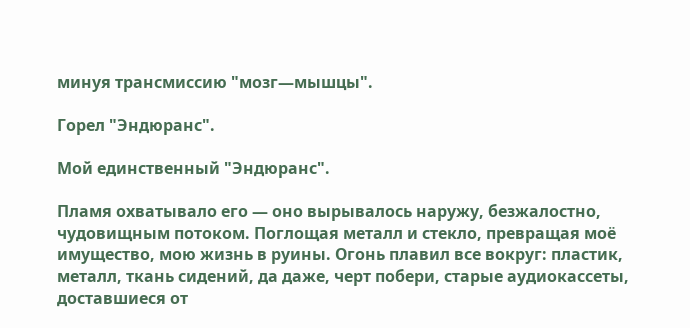минуя трансмиссию "мозг—мышцы".

Горел "Эндюранс".

Мой единственный "Эндюранс".

Пламя охватывало его — оно вырывалось наружу, безжалостно, чудовищным потоком. Поглощая металл и стекло, превращая моё имущество, мою жизнь в руины. Огонь плавил все вокруг: пластик, металл, ткань сидений, да даже, черт побери, старые аудиокассеты, доставшиеся от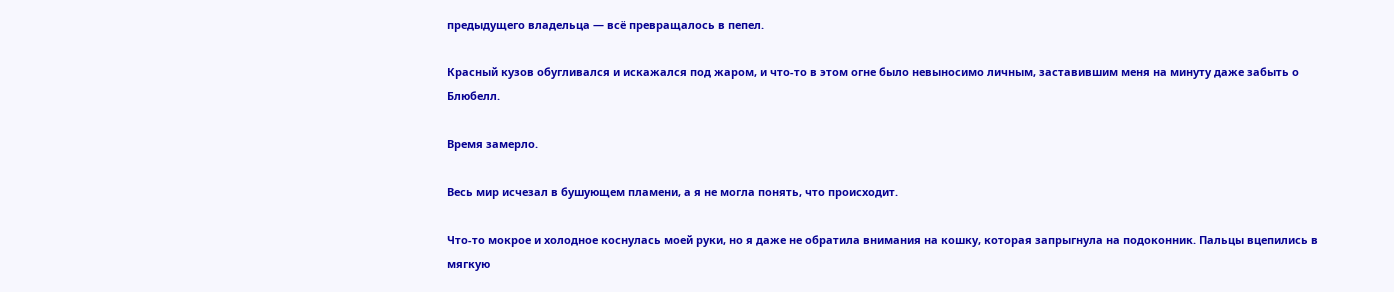предыдущего владельца — всё превращалось в пепел.

Красный кузов обугливался и искажался под жаром, и что-то в этом огне было невыносимо личным, заставившим меня на минуту даже забыть о Блюбелл.

Время замерло.

Весь мир исчезал в бушующем пламени, а я не могла понять, что происходит.

Что-то мокрое и холодное коснулась моей руки, но я даже не обратила внимания на кошку, которая запрыгнула на подоконник. Пальцы вцепились в мягкую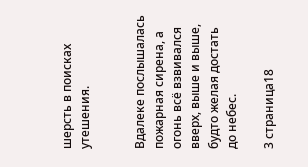шерсть в поисках утешения.


Вдалеке послышалась пожарная сирена, а огонь всё взвивался вверх, выше и выше, будто желая достать до небес.

3 страница18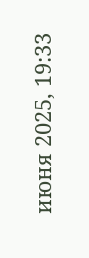июня 2025, 19:33